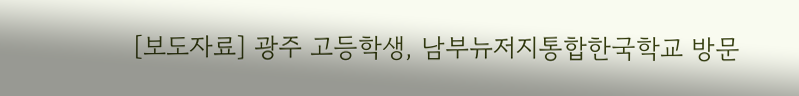[보도자료] 광주 고등학생, 남부뉴저지통합한국학교 방문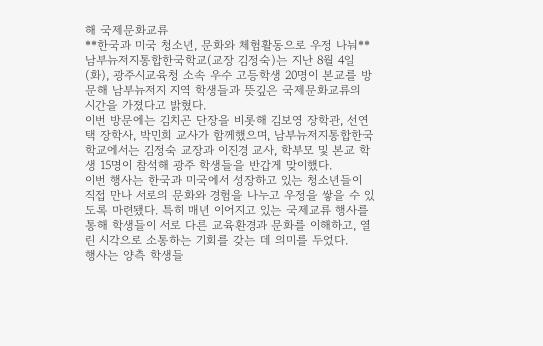해 국제문화교류
**한국과 미국 청소년, 문화와 체험활동으로 우정 나눠**
남부뉴저지통합한국학교(교장 김정숙)는 지난 8월 4일(화), 광주시교육청 소속 우수 고등학생 20명이 본교를 방문해 남부뉴저지 지역 학생들과 뜻깊은 국제문화교류의 시간을 가졌다고 밝혔다.
이번 방문에는 김치곤 단장을 비롯해 김보영 장학관, 선연택 장학사, 박민희 교사가 함께했으며, 남부뉴저지통합한국학교에서는 김정숙 교장과 이진경 교사, 학부모 및 본교 학생 15명이 참석해 광주 학생들을 반갑게 맞이했다.
이번 행사는 한국과 미국에서 성장하고 있는 청소년들이 직접 만나 서로의 문화와 경험을 나누고 우정을 쌓을 수 있도록 마련됐다. 특히 매년 이어지고 있는 국제교류 행사를 통해 학생들이 서로 다른 교육환경과 문화를 이해하고, 열린 시각으로 소통하는 기회를 갖는 데 의미를 두었다.
행사는 양측 학생들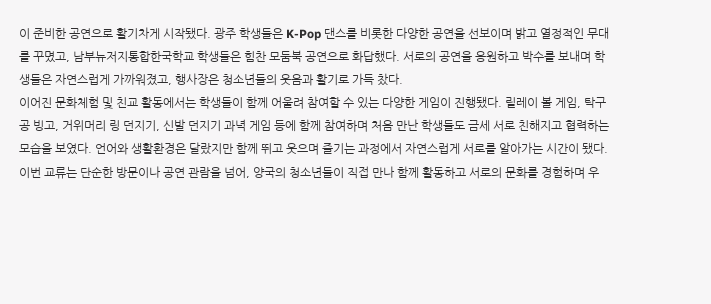이 준비한 공연으로 활기차게 시작됐다. 광주 학생들은 K-Pop 댄스를 비롯한 다양한 공연을 선보이며 밝고 열정적인 무대를 꾸몄고, 남부뉴저지통합한국학교 학생들은 힘찬 모둠북 공연으로 화답했다. 서로의 공연을 응원하고 박수를 보내며 학생들은 자연스럽게 가까워졌고, 행사장은 청소년들의 웃음과 활기로 가득 찼다.
이어진 문화체험 및 친교 활동에서는 학생들이 함께 어울려 참여할 수 있는 다양한 게임이 진행됐다. 릴레이 볼 게임, 탁구공 빙고, 거위머리 링 던지기, 신발 던지기 과녁 게임 등에 함께 참여하며 처음 만난 학생들도 금세 서로 친해지고 협력하는 모습을 보였다. 언어와 생활환경은 달랐지만 함께 뛰고 웃으며 즐기는 과정에서 자연스럽게 서로를 알아가는 시간이 됐다.
이번 교류는 단순한 방문이나 공연 관람을 넘어, 양국의 청소년들이 직접 만나 함께 활동하고 서로의 문화를 경험하며 우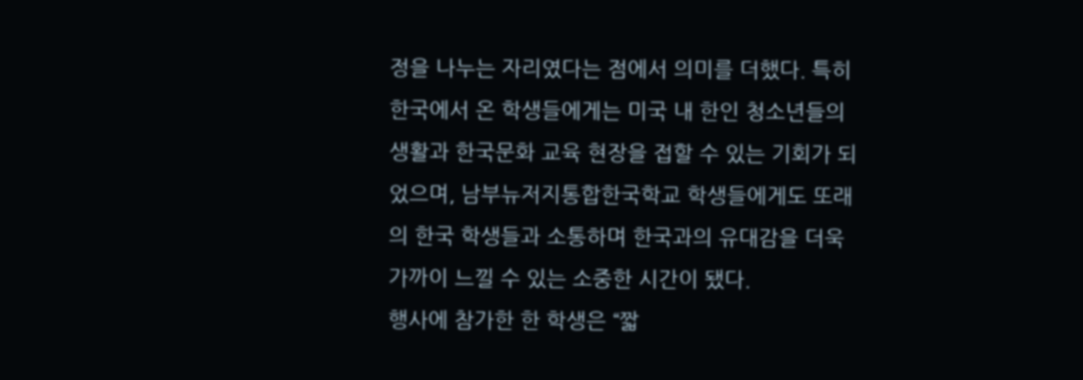정을 나누는 자리였다는 점에서 의미를 더했다. 특히 한국에서 온 학생들에게는 미국 내 한인 청소년들의 생활과 한국문화 교육 현장을 접할 수 있는 기회가 되었으며, 남부뉴저지통합한국학교 학생들에게도 또래의 한국 학생들과 소통하며 한국과의 유대감을 더욱 가까이 느낄 수 있는 소중한 시간이 됐다.
행사에 참가한 한 학생은 “짧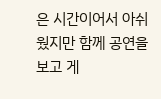은 시간이어서 아쉬웠지만 함께 공연을 보고 게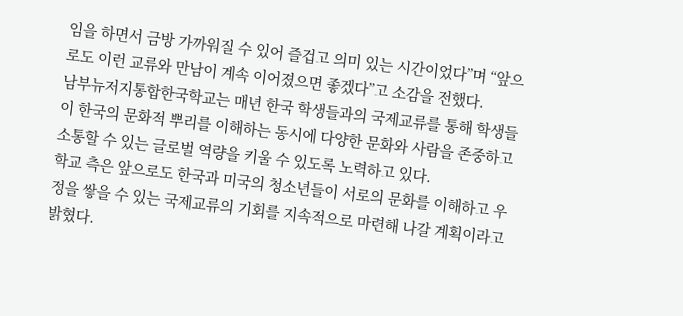임을 하면서 금방 가까워질 수 있어 즐겁고 의미 있는 시간이었다”며 “앞으로도 이런 교류와 만남이 계속 이어졌으면 좋겠다”고 소감을 전했다.
남부뉴저지통합한국학교는 매년 한국 학생들과의 국제교류를 통해 학생들이 한국의 문화적 뿌리를 이해하는 동시에 다양한 문화와 사람을 존중하고 소통할 수 있는 글로벌 역량을 키울 수 있도록 노력하고 있다.
학교 측은 앞으로도 한국과 미국의 청소년들이 서로의 문화를 이해하고 우정을 쌓을 수 있는 국제교류의 기회를 지속적으로 마련해 나갈 계획이라고 밝혔다.